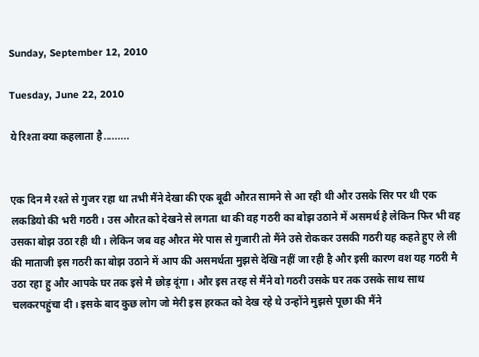Sunday, September 12, 2010

Tuesday, June 22, 2010

ये रिश्ता क्या कहलाता है.........


एक दिन मै रश्ते से गुजर रहा था तभी मैंने देखा की एक बूढी औरत सामने से आ रही थी और उसके सिर पर थी एक लकडियो की भरी गठरी। उस औरत को देखने से लगता था की वह गठरी का बोझ उठाने में असमर्थ है लेकिन फिर भी वह उसका बोझ उठा रही थी। लेकिन जब वह औरत मेरे पास से गुजारी तो मैंने उसे रोककर उसकी गठरी यह कहते हुए ले ली की माताजी इस गठरी का बोझ उठाने में आप की असमर्थता मुझसे देखि नहीं जा रही है और इसी कारण वश यह गठरी मै उठा रहा हु और आपके घर तक इसे मै छोड़ दूंगा। और इस तरह से मैंने वो गठरी उसके घर तक उसके साथ साथ चलकरपहुंचा दी। इसके बाद कुछ लोग जो मेरी इस हरकत को देख रहे थे उन्होंने मुझसे पूछा की मैंने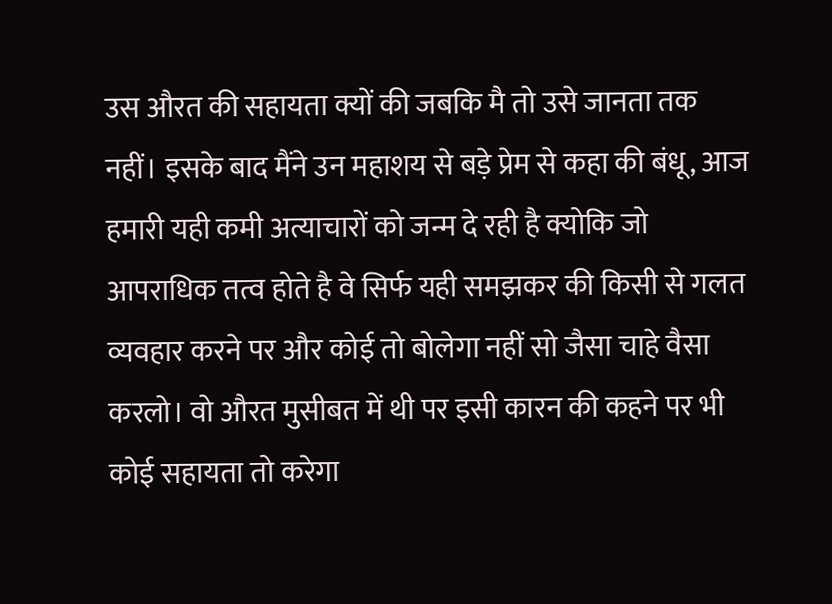उस औरत की सहायता क्यों की जबकि मै तो उसे जानता तक नहीं। इसके बाद मैंने उन महाशय से बड़े प्रेम से कहा की बंधू, आज हमारी यही कमी अत्याचारों को जन्म दे रही है क्योकि जो आपराधिक तत्व होते है वे सिर्फ यही समझकर की किसी से गलत व्यवहार करने पर और कोई तो बोलेगा नहीं सो जैसा चाहे वैसा करलो। वो औरत मुसीबत में थी पर इसी कारन की कहने पर भी कोई सहायता तो करेगा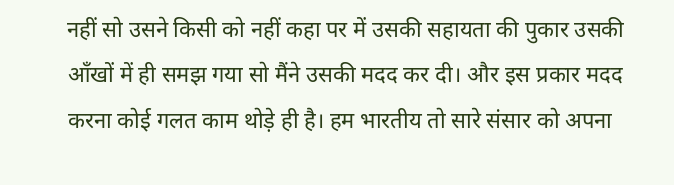नहीं सो उसने किसी को नहीं कहा पर में उसकी सहायता की पुकार उसकी आँखों में ही समझ गया सो मैंने उसकी मदद कर दी। और इस प्रकार मदद करना कोई गलत काम थोड़े ही है। हम भारतीय तो सारे संसार को अपना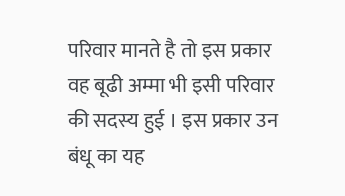परिवार मानते है तो इस प्रकार वह बूढी अम्मा भी इसी परिवार की सदस्य हुई । इस प्रकार उन बंधू का यह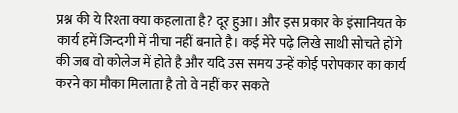प्रश्न की ये रिश्ता क्या कहलाता है? दूर हुआ। और इस प्रकार के इंसानियत के कार्य हमें जिन्दगी में नीचा नहीं बनाते है। कई मेरे पढ़े लिखे साथी सोचते होंगे की जब वो कोलेज में होते है और यदि उस समय उन्हें कोई परोपकार का कार्य करने का मौका मिलाता है तो वे नहीं कर सकते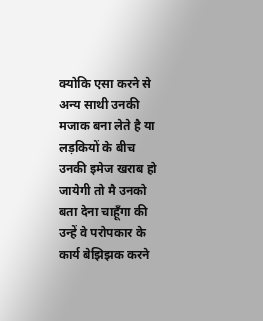क्योकि एसा करने से अन्य साथी उनकी मजाक बना लेते है या लड़कियों के बीच उनकी इमेज खराब हो जायेगी तो मै उनको बता देना चाहूँगा की उन्हें वे परोपकार के कार्य बेझिझक करने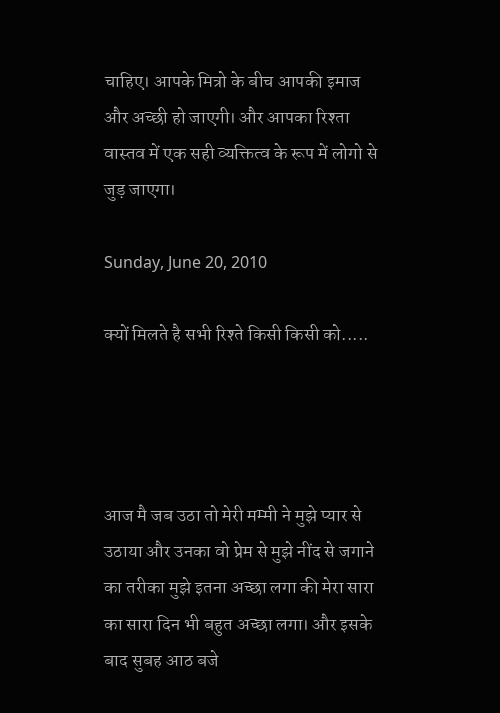चाहिए। आपके मित्रो के बीच आपकी इमाज और अच्छी हो जाएगी। और आपका रिश्ता वास्तव में एक सही व्यक्तित्व के रूप में लोगो से जुड़ जाएगा।

Sunday, June 20, 2010

क्यों मिलते है सभी रिश्ते किसी किसी को.....




आज मै जब उठा तो मेरी मम्मी ने मुझे प्यार से उठाया और उनका वो प्रेम से मुझे नींद से जगाने का तरीका मुझे इतना अच्छा लगा की मेरा सारा का सारा दिन भी बहुत अच्छा लगा। और इसके बाद सुबह आठ बजे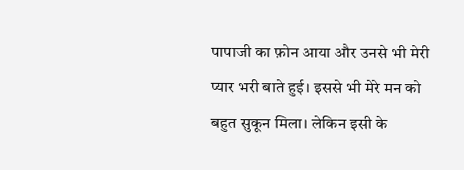पापाजी का फ़ोन आया और उनसे भी मेरी प्यार भरी बाते हुई। इससे भी मेरे मन को बहुत सुकून मिला। लेकिन इसी के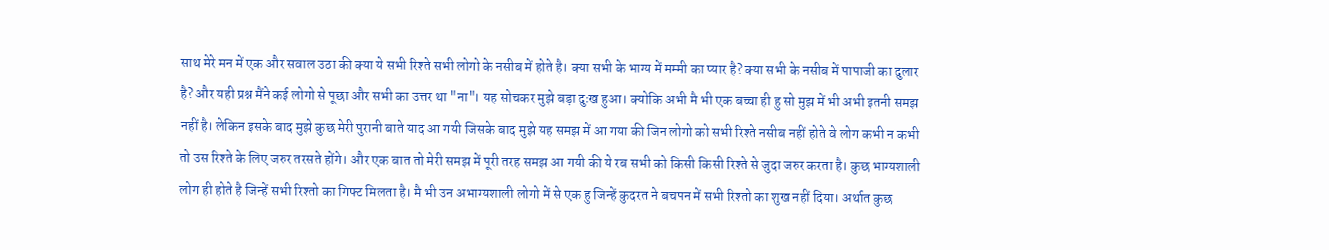साथ मेरे मन में एक और सवाल उठा की क्या ये सभी रिश्ते सभी लोगो के नसीब में होते है। क्या सभी के भाग्य में मम्मी का प्यार है? क्या सभी के नसीब में पापाजी का दुलार है? और यही प्रश्न मैंने कई लोगो से पूछा और सभी का उत्तर था "ना"। यह सोचकर मुझे बड़ा दुःख हुआ। क्योकि अभी मै भी एक बच्चा ही हु सो मुझ में भी अभी इतनी समझ नहीं है। लेकिन इसके बाद मुझे कुछ मेरी पुरानी बाते याद आ गयी जिसके बाद मुझे यह समझ में आ गया की जिन लोगो को सभी रिश्ते नसीब नहीं होते वे लोग कभी न कभी तो उस रिश्ते के लिए जरुर तरसते होंगे। और एक बात तो मेरी समझ में पूरी तरह समझ आ गयी की ये रब सभी को किसी किसी रिश्ते से जुदा जरुर करता है। कुछ भाग्यशाली लोग ही होते है जिन्हें सभी रिश्तो का गिफ्ट मिलता है। मै भी उन अभाग्यशाली लोगो में से एक हु जिन्हें कुदरत ने बचपन में सभी रिश्तो का शुख नहीं दिया। अर्थात कुछ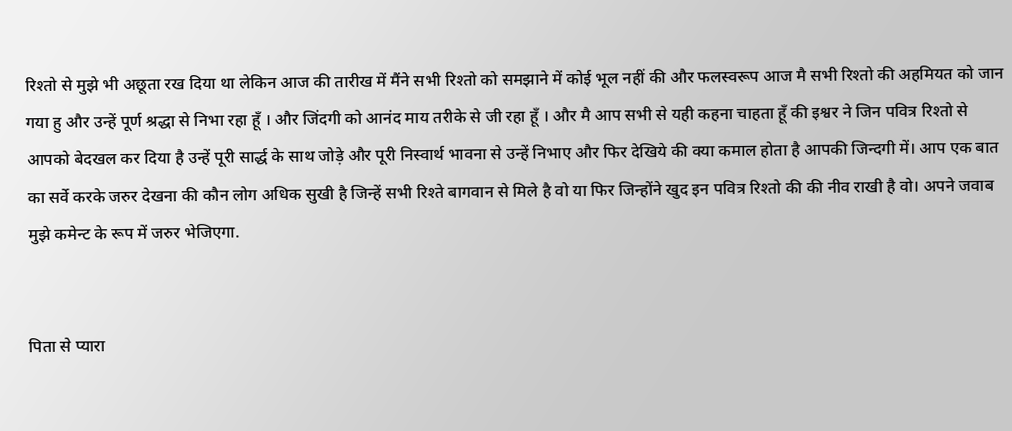रिश्तो से मुझे भी अछूता रख दिया था लेकिन आज की तारीख में मैंने सभी रिश्तो को समझाने में कोई भूल नहीं की और फलस्वरूप आज मै सभी रिश्तो की अहमियत को जान गया हु और उन्हें पूर्ण श्रद्धा से निभा रहा हूँ । और जिंदगी को आनंद माय तरीके से जी रहा हूँ । और मै आप सभी से यही कहना चाहता हूँ की इश्वर ने जिन पवित्र रिश्तो से आपको बेदखल कर दिया है उन्हें पूरी सार्द्ध के साथ जोड़े और पूरी निस्वार्थ भावना से उन्हें निभाए और फिर देखिये की क्या कमाल होता है आपकी जिन्दगी में। आप एक बात का सर्वे करके जरुर देखना की कौन लोग अधिक सुखी है जिन्हें सभी रिश्ते बागवान से मिले है वो या फिर जिन्होंने खुद इन पवित्र रिश्तो की की नीव राखी है वो। अपने जवाब मुझे कमेन्ट के रूप में जरुर भेजिएगा.


पिता से प्यारा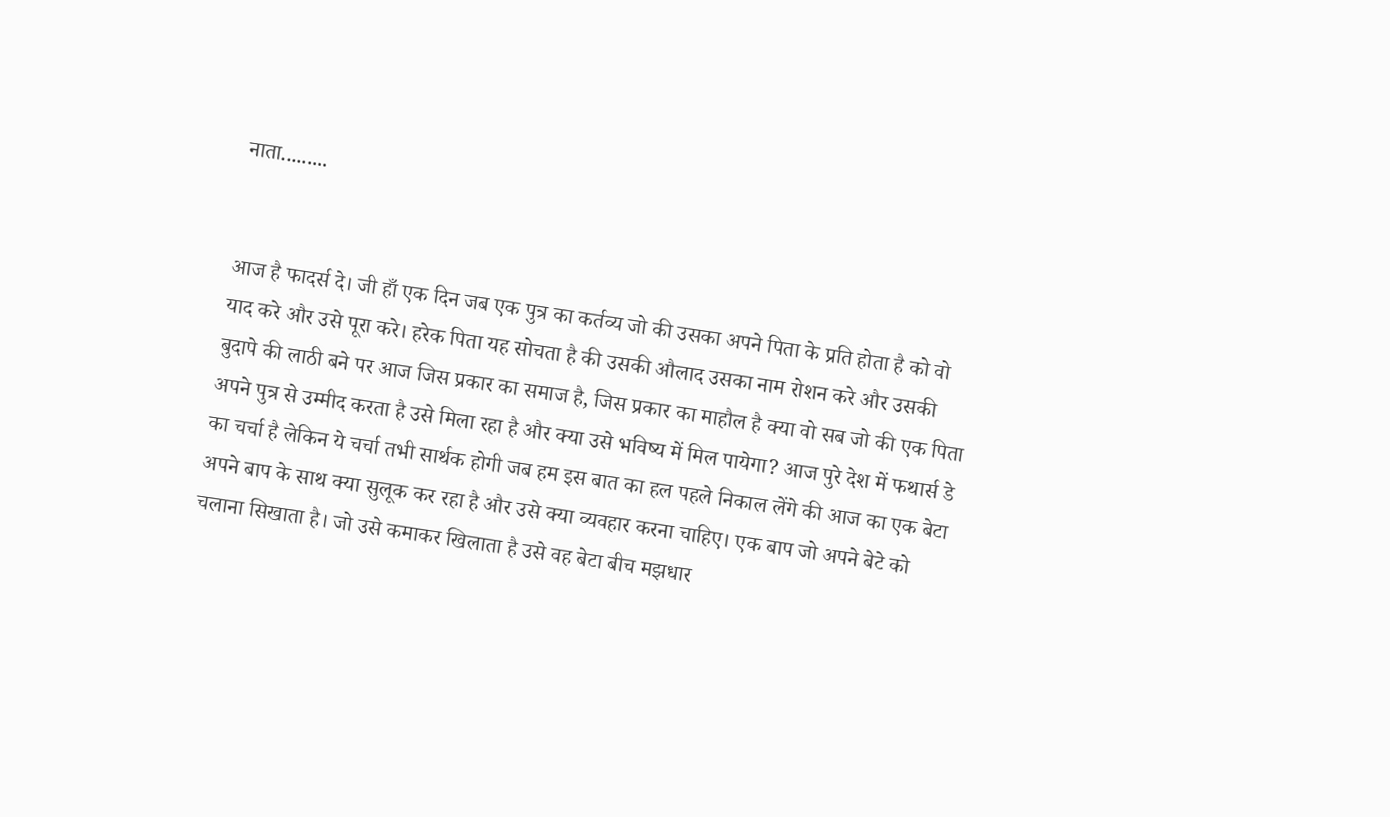नाता.........


आज है फादर्स दे। जी हाँ एक दिन जब एक पुत्र का कर्तव्य जो की उसका अपने पिता के प्रति होता है को वो याद करे और उसे पूरा करे। हरेक पिता यह सोचता है की उसकी औलाद उसका नाम रोशन करे और उसकी बुदापे की लाठी बने पर आज जिस प्रकार का समाज है, जिस प्रकार का माहौल है क्या वो सब जो की एक पिता अपने पुत्र से उम्मीद करता है उसे मिला रहा है और क्या उसे भविष्य में मिल पायेगा? आज पुरे देश में फथार्स डे का चर्चा है लेकिन ये चर्चा तभी सार्थक होगी जब हम इस बात का हल पहले निकाल लेंगे की आज का एक बेटा अपने बाप के साथ क्या सुलूक कर रहा है और उसे क्या व्यवहार करना चाहिए। एक बाप जो अपने बेटे को चलाना सिखाता है। जो उसे कमाकर खिलाता है उसे वह बेटा बीच मझधार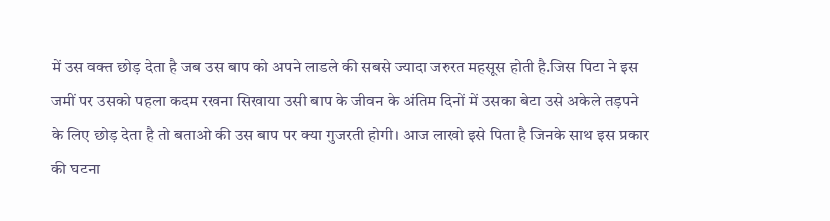में उस वक्त छोड़ देता है जब उस बाप को अपने लाडले की सबसे ज्यादा जरुरत महसूस होती है.जिस पिटा ने इस जमीं पर उसको पहला कदम रखना सिखाया उसी बाप के जीवन के अंतिम दिनों में उसका बेटा उसे अकेले तड़पने के लिए छोड़ देता है तो बताओ की उस बाप पर क्या गुजरती होगी। आज लाखो इसे पिता है जिनके साथ इस प्रकार की घटना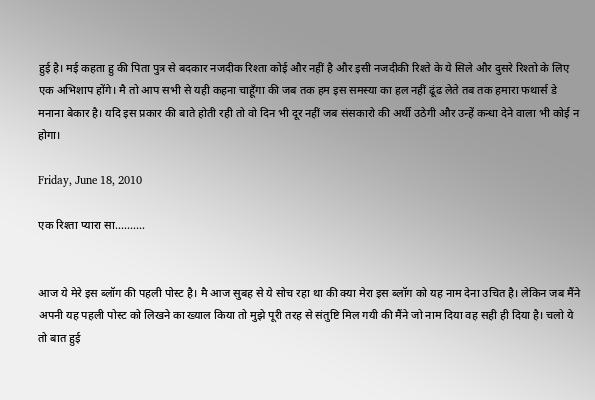हुई है। मई कहता हु की पिता पुत्र से बदकार नजदीक रिश्ता कोई और नहीं है और इसी नजदीकी रिश्ते के ये सिले और दुसरे रिश्तो के लिए एक अभिशाप होंगे। मै तो आप सभी से यही कहना चाहूँगा की जब तक हम इस समस्या का हल नहीं ढूंढ लेते तब तक हमारा फथार्स डे मनाना बेकार है। यदि इस प्रकार की बाते होती रही तो वो दिन भी दूर नहीं जब संसकारो की अर्थी उठेगी और उन्हें कन्धा देने वाला भी कोई न होगा।

Friday, June 18, 2010

एक रिश्ता प्यारा सा..........


आज ये मेरे इस ब्लॉग की पहली पोस्ट है। मै आज सुबह से ये सोच रहा था की क्या मेरा इस ब्लॉग को यह नाम देना उचित है। लेकिन जब मैंने अपनी यह पहली पोस्ट को लिखने का ख्याल किया तो मुझे पूरी तरह से संतुष्टि मिल गयी की मैंने जो नाम दिया वह सही ही दिया है। चलो ये तो बात हुई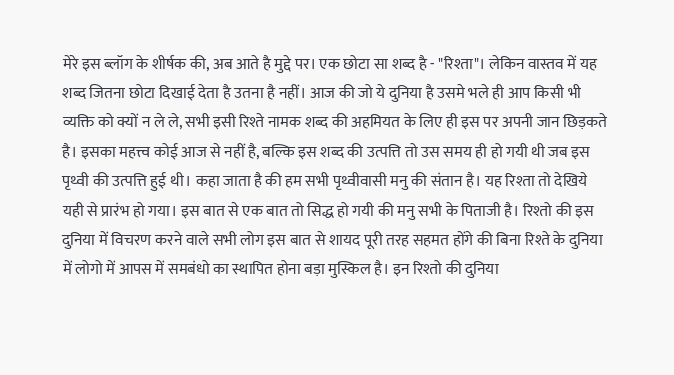मेरे इस ब्लॉग के शीर्षक की, अब आते है मुद्दे पर। एक छोटा सा शब्द है - "रिश्ता"। लेकिन वास्तव में यह शब्द जितना छोटा दिखाई देता है उतना है नहीं। आज की जो ये दुनिया है उसमे भले ही आप किसी भी व्यक्ति को क्यों न ले ले, सभी इसी रिश्ते नामक शब्द की अहमियत के लिए ही इस पर अपनी जान छिड़कते है। इसका महत्त्व कोई आज से नहीं है, बल्कि इस शब्द की उत्पत्ति तो उस समय ही हो गयी थी जब इस पृथ्वी की उत्पत्ति हुई थी। कहा जाता है की हम सभी पृथ्वीवासी मनु की संतान है। यह रिश्ता तो देखिये यही से प्रारंभ हो गया। इस बात से एक बात तो सिद्ध हो गयी की मनु सभी के पिताजी है। रिश्तो की इस दुनिया में विचरण करने वाले सभी लोग इस बात से शायद पूरी तरह सहमत होंगे की बिना रिश्ते के दुनिया में लोगो में आपस में समबंधो का स्थापित होना बड़ा मुस्किल है। इन रिश्तो की दुनिया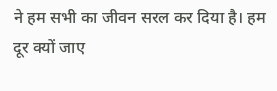ने हम सभी का जीवन सरल कर दिया है। हम दूर क्यों जाए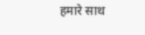हमारे साथ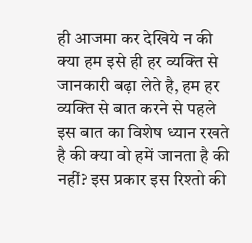ही आजमा कर देखिये न की क्या हम इसे ही हर व्यक्ति से जानकारी बढ़ा लेते है, हम हर व्यक्ति से बात करने से पहले इस बात का विशेष ध्यान रखते है की क्या वो हमें जानता है की नहीं? इस प्रकार इस रिश्तो की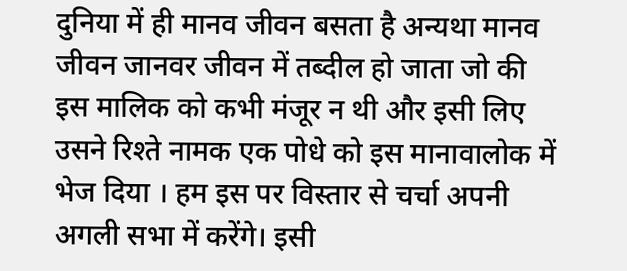दुनिया में ही मानव जीवन बसता है अन्यथा मानव जीवन जानवर जीवन में तब्दील हो जाता जो की इस मालिक को कभी मंजूर न थी और इसी लिए उसने रिश्ते नामक एक पोधे को इस मानावालोक में भेज दिया । हम इस पर विस्तार से चर्चा अपनी अगली सभा में करेंगे। इसी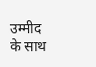उम्मीद के साथ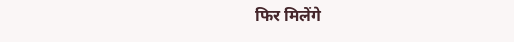फिर मिलेंगे